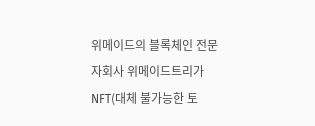위메이드의 블록체인 전문 자회사 위메이드트리가 NFT(대체 불가능한 토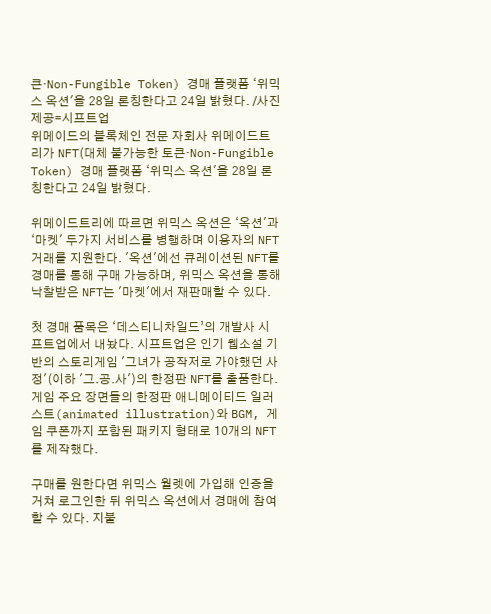큰·Non-Fungible Token) 경매 플랫폼 ‘위믹스 옥션'을 28일 론칭한다고 24일 밝혔다. /사진제공=시프트업
위메이드의 블록체인 전문 자회사 위메이드트리가 NFT(대체 불가능한 토큰·Non-Fungible Token) 경매 플랫폼 ‘위믹스 옥션'을 28일 론칭한다고 24일 밝혔다.

위메이드트리에 따르면 위믹스 옥션은 ‘옥션'과 ‘마켓' 두가지 서비스를 병행하며 이용자의 NFT 거래를 지원한다. '옥션'에선 큐레이션된 NFT를 경매를 통해 구매 가능하며, 위믹스 옥션을 통해 낙찰받은 NFT는 '마켓'에서 재판매할 수 있다.

첫 경매 품목은 ‘데스티니차일드’의 개발사 시프트업에서 내놨다. 시프트업은 인기 웹소설 기반의 스토리게임 '그녀가 공작저로 가야했던 사정'(이하 '그.공.사')의 한정판 NFT를 출품한다. 게임 주요 장면들의 한정판 애니메이티드 일러스트(animated illustration)와 BGM, 게임 쿠폰까지 포함된 패키지 형태로 10개의 NFT를 제작했다.

구매를 원한다면 위믹스 월렛에 가입해 인증을 거쳐 로그인한 뒤 위믹스 옥션에서 경매에 참여할 수 있다. 지불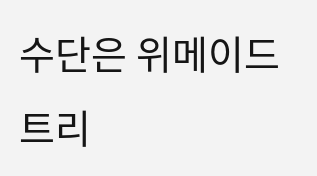수단은 위메이드트리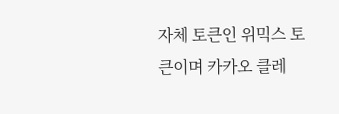자체 토큰인 위믹스 토큰이며 카카오 클레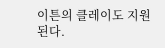이튼의 클레이도 지원된다.